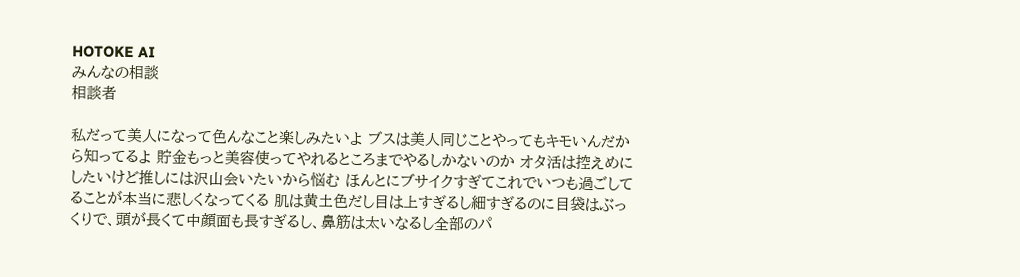HOTOKE AI
みんなの相談
相談者

私だって美人になって色んなこと楽しみたいよ ブスは美人同じことやってもキモいんだから知ってるよ 貯金もっと美容使ってやれるところまでやるしかないのか オタ活は控えめにしたいけど推しには沢山会いたいから悩む ほんとにブサイクすぎてこれでいつも過ごしてることが本当に悲しくなってくる 肌は黄土色だし目は上すぎるし細すぎるのに目袋はぶっくりで、頭が長くて中顔面も長すぎるし、鼻筋は太いなるし全部のパ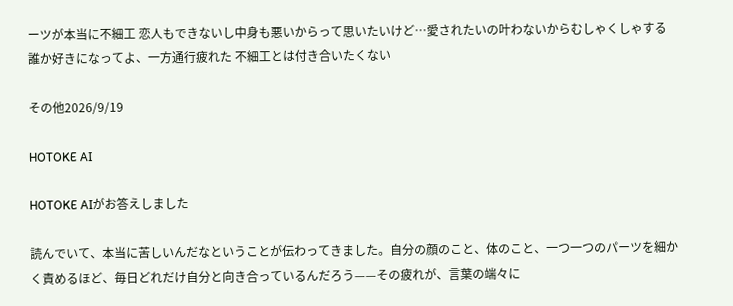ーツが本当に不細工 恋人もできないし中身も悪いからって思いたいけど…愛されたいの叶わないからむしゃくしゃする 誰か好きになってよ、一方通行疲れた 不細工とは付き合いたくない

その他2026/9/19

HOTOKE AI

HOTOKE AIがお答えしました

読んでいて、本当に苦しいんだなということが伝わってきました。自分の顔のこと、体のこと、一つ一つのパーツを細かく責めるほど、毎日どれだけ自分と向き合っているんだろう——その疲れが、言葉の端々に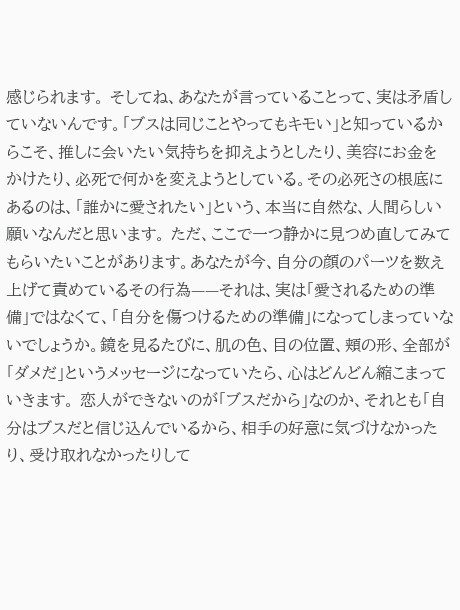感じられます。 そしてね、あなたが言っていることって、実は矛盾していないんです。「ブスは同じことやってもキモい」と知っているからこそ、推しに会いたい気持ちを抑えようとしたり、美容にお金をかけたり、必死で何かを変えようとしている。その必死さの根底にあるのは、「誰かに愛されたい」という、本当に自然な、人間らしい願いなんだと思います。 ただ、ここで一つ静かに見つめ直してみてもらいたいことがあります。あなたが今、自分の顔のパーツを数え上げて責めているその行為——それは、実は「愛されるための準備」ではなくて、「自分を傷つけるための準備」になってしまっていないでしょうか。鏡を見るたびに、肌の色、目の位置、頬の形、全部が「ダメだ」というメッセージになっていたら、心はどんどん縮こまっていきます。 恋人ができないのが「ブスだから」なのか、それとも「自分はブスだと信じ込んでいるから、相手の好意に気づけなかったり、受け取れなかったりして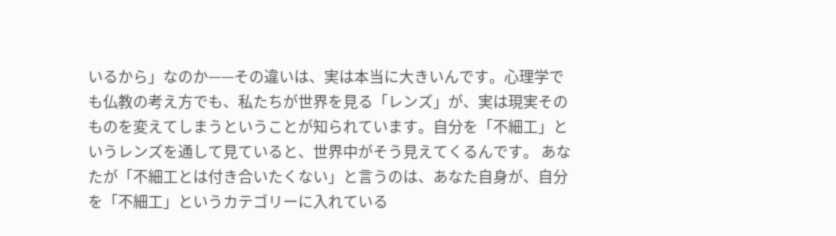いるから」なのか——その違いは、実は本当に大きいんです。心理学でも仏教の考え方でも、私たちが世界を見る「レンズ」が、実は現実そのものを変えてしまうということが知られています。自分を「不細工」というレンズを通して見ていると、世界中がそう見えてくるんです。 あなたが「不細工とは付き合いたくない」と言うのは、あなた自身が、自分を「不細工」というカテゴリーに入れている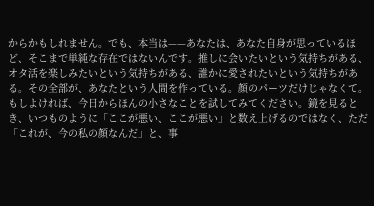からかもしれません。でも、本当は——あなたは、あなた自身が思っているほど、そこまで単純な存在ではないんです。推しに会いたいという気持ちがある、オタ活を楽しみたいという気持ちがある、誰かに愛されたいという気持ちがある。その全部が、あなたという人間を作っている。顔のパーツだけじゃなくて。 もしよければ、今日からほんの小さなことを試してみてください。鏡を見るとき、いつものように「ここが悪い、ここが悪い」と数え上げるのではなく、ただ「これが、今の私の顔なんだ」と、事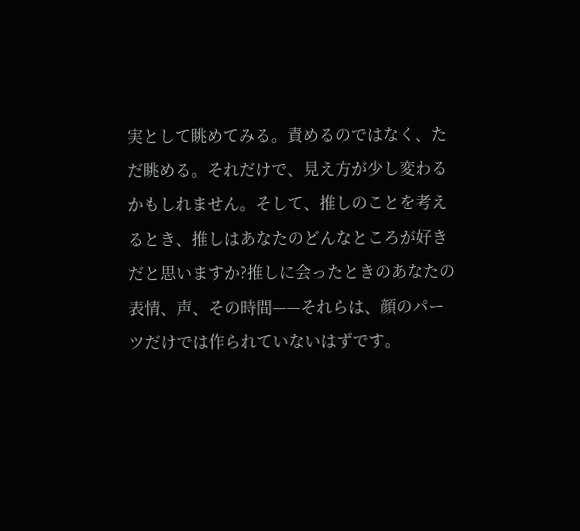実として眺めてみる。責めるのではなく、ただ眺める。それだけで、見え方が少し変わるかもしれません。そして、推しのことを考えるとき、推しはあなたのどんなところが好きだと思いますか?推しに会ったときのあなたの表情、声、その時間——それらは、顔のパーツだけでは作られていないはずです。